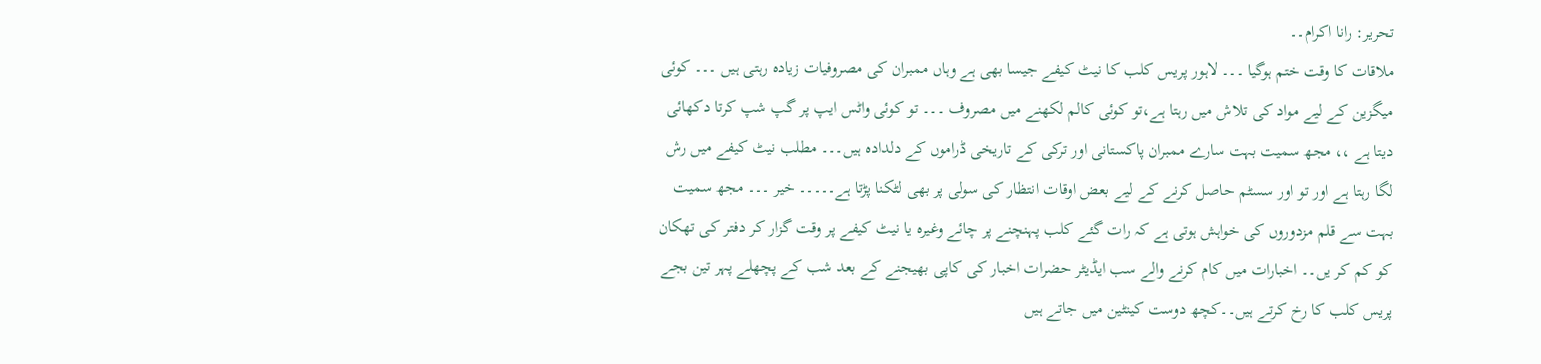تحریر: رانا اکرام۔۔
ملاقات کا وقت ختم ہوگیا ۔۔۔ لاہور پریس کلب کا نیٹ کیفے جیسا بھی ہے وہاں ممبران کی مصروفیات زیادہ رہتی ہیں ۔۔۔ کوئی میگزین کے لیے مواد کی تلاش میں رہتا ہے،تو کوئی کالم لکھنے میں مصروف ۔۔۔ تو کوئی واٹس ایپ پر گپ شپ کرتا دکھائی دیتا ہے ،، مجھ سمیت بہت سارے ممبران پاکستانی اور ترکی کے تاریخی ڈراموں کے دلدادہ ہیں۔۔۔ مطلب نیٹ کیفے میں رش لگا رہتا ہے اور تو اور سسٹم حاصل کرنے کے لیے بعض اوقات انتظار کی سولی پر بھی لٹکنا پڑتا ہے۔۔۔۔۔ خیر ۔۔۔ مجھ سمیت بہت سے قلم مزدوروں کی خواہش ہوتی ہے کہ رات گئے کلب پہنچنے پر چائے وغیرہ یا نیٹ کیفے پر وقت گزار کر دفتر کی تھکان کو کم کر یں۔۔ اخبارات میں کام کرنے والے سب ایڈیٹر حضرات اخبار کی کاپی بھیجنے کے بعد شب کے پچھلے پہر تین بجے پریس کلب کا رخ کرتے ہیں۔۔کچھ دوست کینٹین میں جاتے ہیں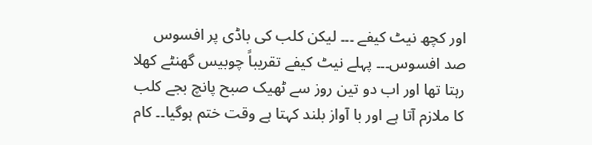اور کچھ نیٹ کیفے ۔۔۔ لیکن کلب کی باڈی پر افسوس صد افسوس۔۔۔ پہلے نیٹ کیفے تقریباً چوبیس گھنٹے کھلا رہتا تھا اور اب دو تین روز سے ٹھیک صبح پانچ بجے کلب کا ملازم آتا ہے اور با آواز بلند کہتا ہے وقت ختم ہوگیا۔۔ کام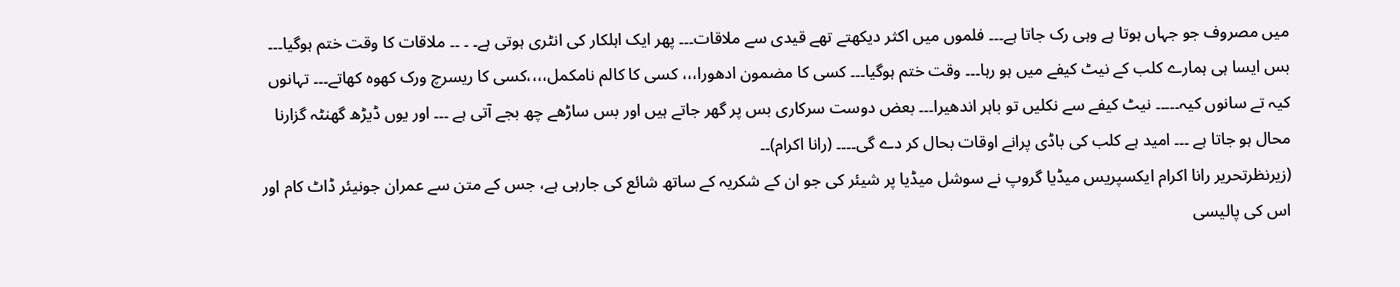میں مصروف جو جہاں ہوتا ہے وہی رک جاتا ہے۔۔۔ فلموں میں اکثر دیکھتے تھے قیدی سے ملاقات۔۔۔ پھر ایک اہلکار کی انٹری ہوتی ہے۔ ۔ ۔۔ ملاقات کا وقت ختم ہوگیا۔۔۔ بس ایسا ہی ہمارے کلب کے نیٹ کیفے میں ہو رہا۔۔۔ وقت ختم ہوگیا۔۔۔ کسی کا مضمون ادھورا،،، کسی کا کالم نامکمل،،،،کسی کا ریسرچ ورک کھوہ کھاتے۔۔۔ تہانوں کیہ تے سانوں کیہ۔۔۔۔۔ نیٹ کیفے سے نکلیں تو باہر اندھیرا۔۔۔ بعض دوست سرکاری بس پر گھر جاتے ہیں اور بس ساڑھے چھ بجے آتی ہے ۔۔۔ اور یوں ڈیڑھ گھنٹہ گزارنا محال ہو جاتا ہے ۔۔۔ امید ہے کلب کی باڈی پرانے اوقات بحال کر دے گی۔۔۔۔ (رانا اکرام)۔۔
(زیرنظرتحریر رانا اکرام ایکسپریس میڈیا گروپ نے سوشل میڈیا پر شیئر کی جو ان کے شکریہ کے ساتھ شائع کی جارہی ہے، جس کے متن سے عمران جونیئر ڈاٹ کام اور اس کی پالیسی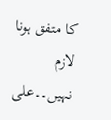کا متفق ہونا لازم نہیں۔۔علی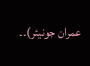عمران جونیئر)۔۔